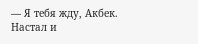— Я тебя жду, Акбек. Настал и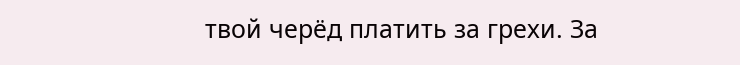твой черёд платить за грехи. За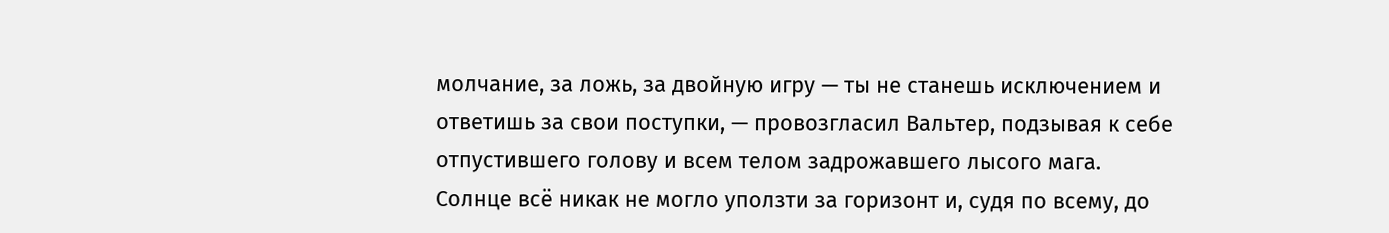молчание, за ложь, за двойную игру — ты не станешь исключением и ответишь за свои поступки, — провозгласил Вальтер, подзывая к себе отпустившего голову и всем телом задрожавшего лысого мага.
Солнце всё никак не могло уползти за горизонт и, судя по всему, до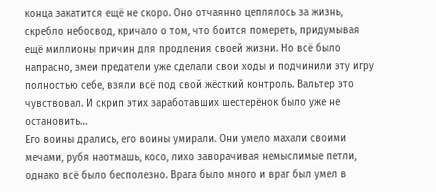конца закатится ещё не скоро. Оно отчаянно цеплялось за жизнь, скребло небосвод, кричало о том, что боится помереть, придумывая ещё миллионы причин для продления своей жизни. Но всё было напрасно, змеи предатели уже сделали свои ходы и подчинили эту игру полностью себе, взяли всё под свой жёсткий контроль. Вальтер это чувствовал. И скрип этих заработавших шестерёнок было уже не остановить…
Его воины дрались, его воины умирали. Они умело махали своими мечами, рубя наотмашь, косо, лихо заворачивая немыслимые петли, однако всё было бесполезно. Врага было много и враг был умел в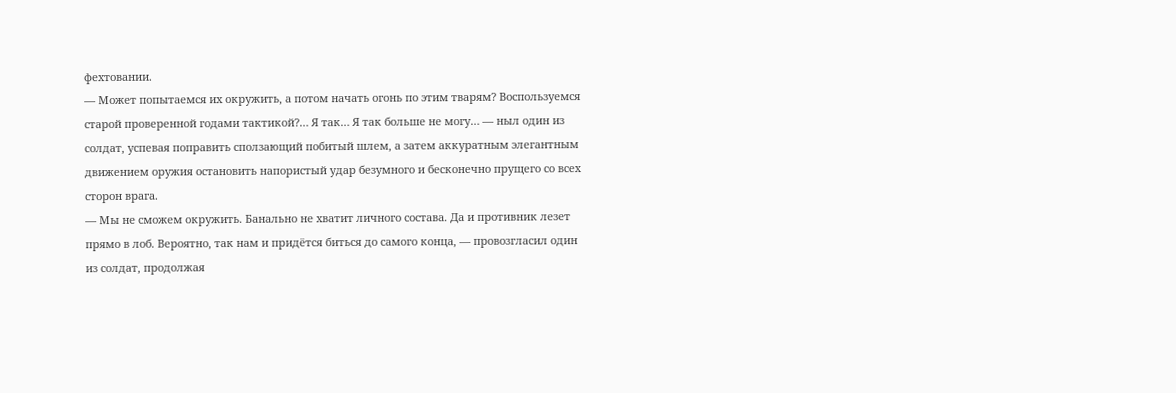фехтовании.
— Может попытаемся их окружить, а потом начать огонь по этим тварям? Воспользуемся старой проверенной годами тактикой?… Я так… Я так больше не могу… — ныл один из солдат, успевая поправить сползающий побитый шлем, а затем аккуратным элегантным движением оружия остановить напористый удар безумного и бесконечно прущего со всех сторон врага.
— Мы не сможем окружить. Банально не хватит личного состава. Да и противник лезет прямо в лоб. Вероятно, так нам и придётся биться до самого конца, — провозгласил один из солдат, продолжая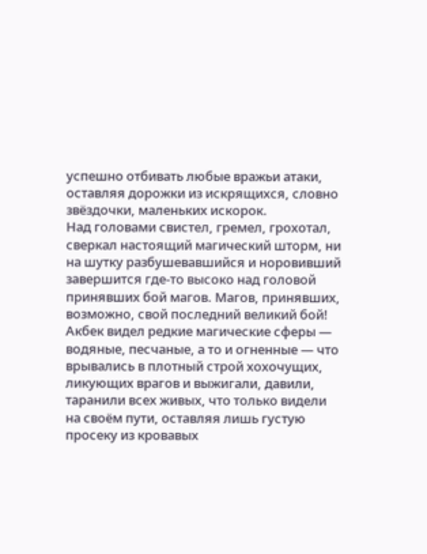успешно отбивать любые вражьи атаки, оставляя дорожки из искрящихся, словно звёздочки, маленьких искорок.
Над головами свистел, гремел, грохотал, сверкал настоящий магический шторм, ни на шутку разбушевавшийся и норовивший завершится где-то высоко над головой принявших бой магов. Магов, принявших, возможно, свой последний великий бой!
Акбек видел редкие магические сферы — водяные, песчаные, а то и огненные — что врывались в плотный строй хохочущих, ликующих врагов и выжигали, давили, таранили всех живых, что только видели на своём пути, оставляя лишь густую просеку из кровавых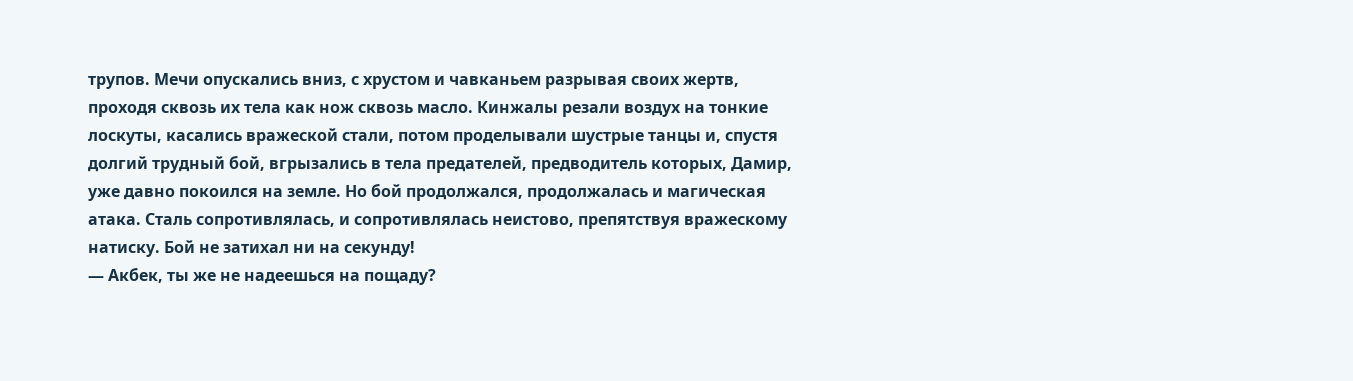трупов. Мечи опускались вниз, с хрустом и чавканьем разрывая своих жертв, проходя сквозь их тела как нож сквозь масло. Кинжалы резали воздух на тонкие лоскуты, касались вражеской стали, потом проделывали шустрые танцы и, спустя долгий трудный бой, вгрызались в тела предателей, предводитель которых, Дамир, уже давно покоился на земле. Но бой продолжался, продолжалась и магическая атака. Сталь сопротивлялась, и сопротивлялась неистово, препятствуя вражескому натиску. Бой не затихал ни на секунду!
— Акбек, ты же не надеешься на пощаду?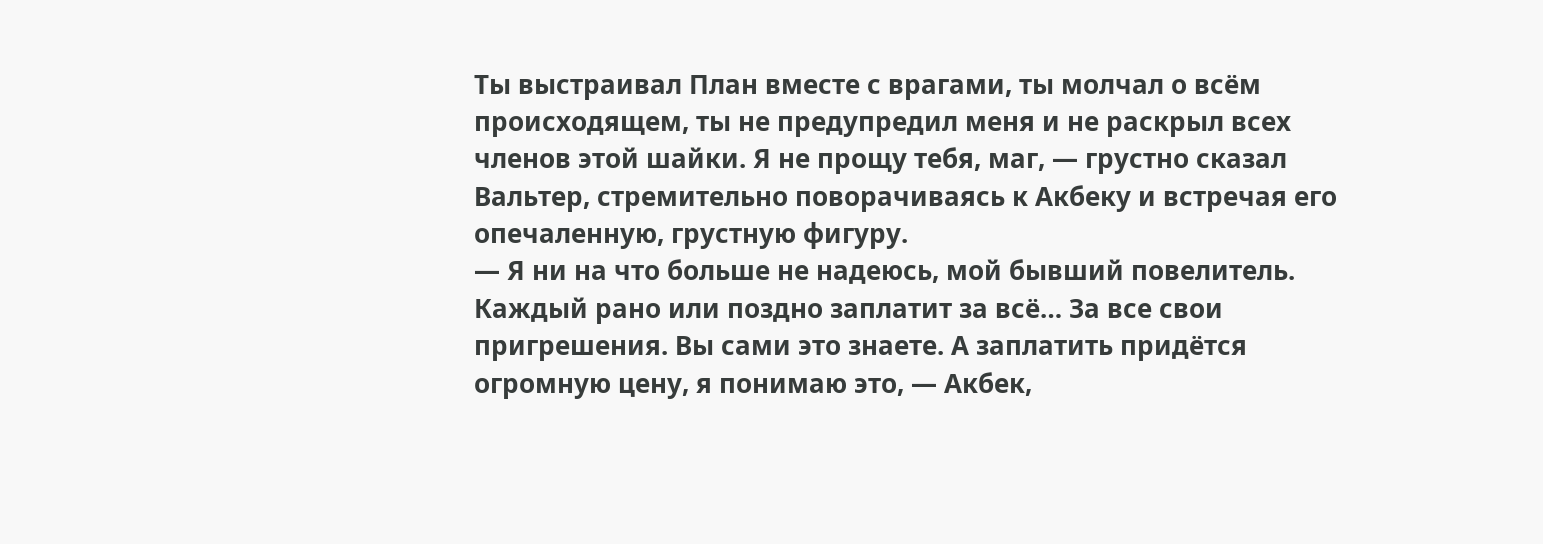Ты выстраивал План вместе с врагами, ты молчал о всём происходящем, ты не предупредил меня и не раскрыл всех членов этой шайки. Я не прощу тебя, маг, — грустно сказал Вальтер, стремительно поворачиваясь к Акбеку и встречая его опечаленную, грустную фигуру.
— Я ни на что больше не надеюсь, мой бывший повелитель. Каждый рано или поздно заплатит за всё… За все свои пригрешения. Вы сами это знаете. А заплатить придётся огромную цену, я понимаю это, — Акбек,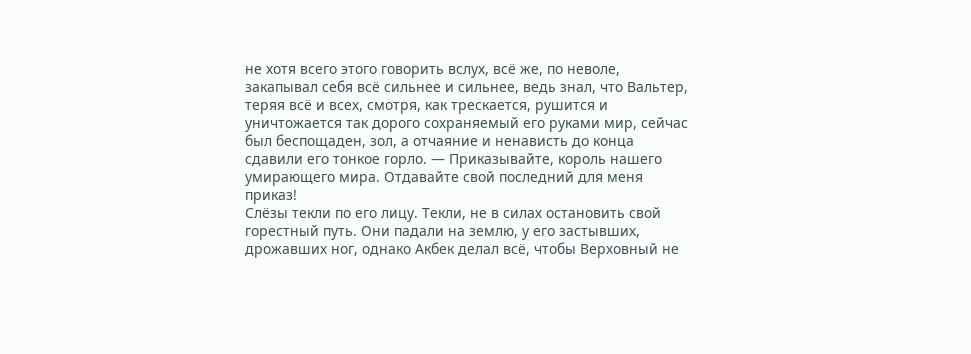не хотя всего этого говорить вслух, всё же, по неволе, закапывал себя всё сильнее и сильнее, ведь знал, что Вальтер, теряя всё и всех, смотря, как трескается, рушится и уничтожается так дорого сохраняемый его руками мир, сейчас был беспощаден, зол, а отчаяние и ненависть до конца сдавили его тонкое горло. — Приказывайте, король нашего умирающего мира. Отдавайте свой последний для меня приказ!
Слёзы текли по его лицу. Текли, не в силах остановить свой горестный путь. Они падали на землю, у его застывших, дрожавших ног, однако Акбек делал всё, чтобы Верховный не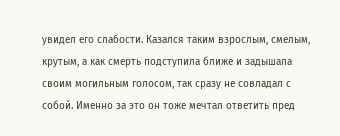увидел его слабости. Казался таким взрослым, смелым, крутым, а как смерть подступила ближе и задышала своим могильным голосом, так сразу не совладал с собой. Именно за это он тоже мечтал ответить пред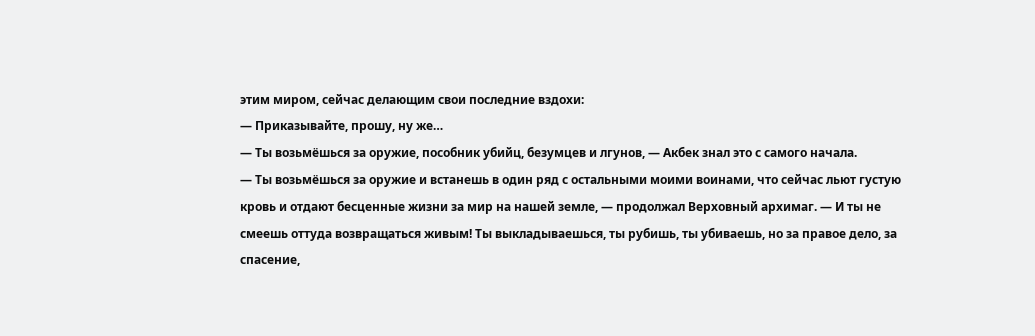этим миром, сейчас делающим свои последние вздохи:
— Приказывайте, прошу, ну же…
— Ты возьмёшься за оружие, пособник убийц, безумцев и лгунов, — Акбек знал это с самого начала.
— Ты возьмёшься за оружие и встанешь в один ряд с остальными моими воинами, что сейчас льют густую кровь и отдают бесценные жизни за мир на нашей земле, — продолжал Верховный архимаг. — И ты не смеешь оттуда возвращаться живым! Ты выкладываешься, ты рубишь, ты убиваешь, но за правое дело, за спасение,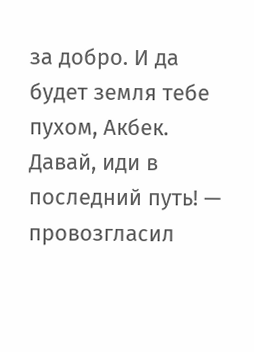за добро. И да будет земля тебе пухом, Акбек. Давай, иди в последний путь! — провозгласил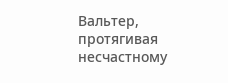Вальтер, протягивая несчастному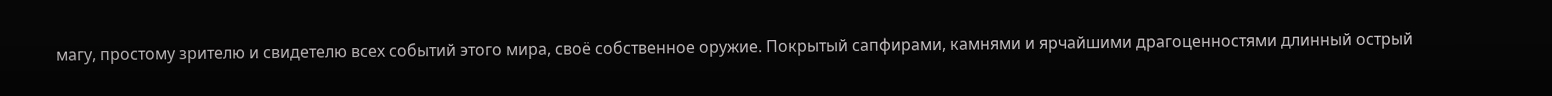магу, простому зрителю и свидетелю всех событий этого мира, своё собственное оружие. Покрытый сапфирами, камнями и ярчайшими драгоценностями длинный острый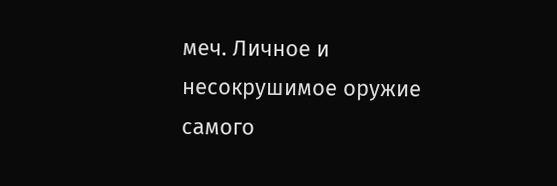меч. Личное и несокрушимое оружие самого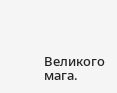Великого мага.